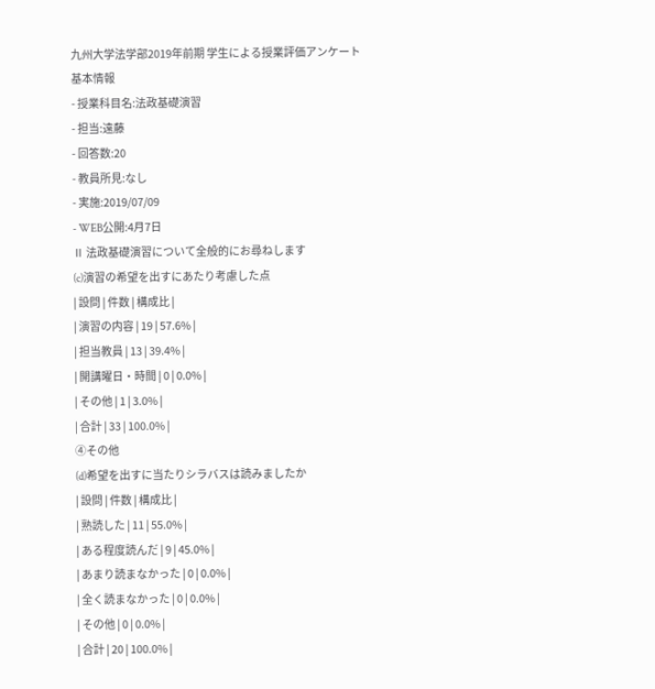九州大学法学部2019年前期 学生による授業評価アンケート
基本情報
- 授業科目名:法政基礎演習
- 担当:遠藤
- 回答数:20
- 教員所見:なし
- 実施:2019/07/09
- WEB公開:4月7日
Ⅱ 法政基礎演習について全般的にお尋ねします
(c)演習の希望を出すにあたり考慮した点
| 設問 | 件数 | 構成比 |
| 演習の内容 | 19 | 57.6% |
| 担当教員 | 13 | 39.4% |
| 開講曜日・時間 | 0 | 0.0% |
| その他 | 1 | 3.0% |
| 合計 | 33 | 100.0% |
④その他
(d)希望を出すに当たりシラバスは読みましたか
| 設問 | 件数 | 構成比 |
| 熟読した | 11 | 55.0% |
| ある程度読んだ | 9 | 45.0% |
| あまり読まなかった | 0 | 0.0% |
| 全く読まなかった | 0 | 0.0% |
| その他 | 0 | 0.0% |
| 合計 | 20 | 100.0% |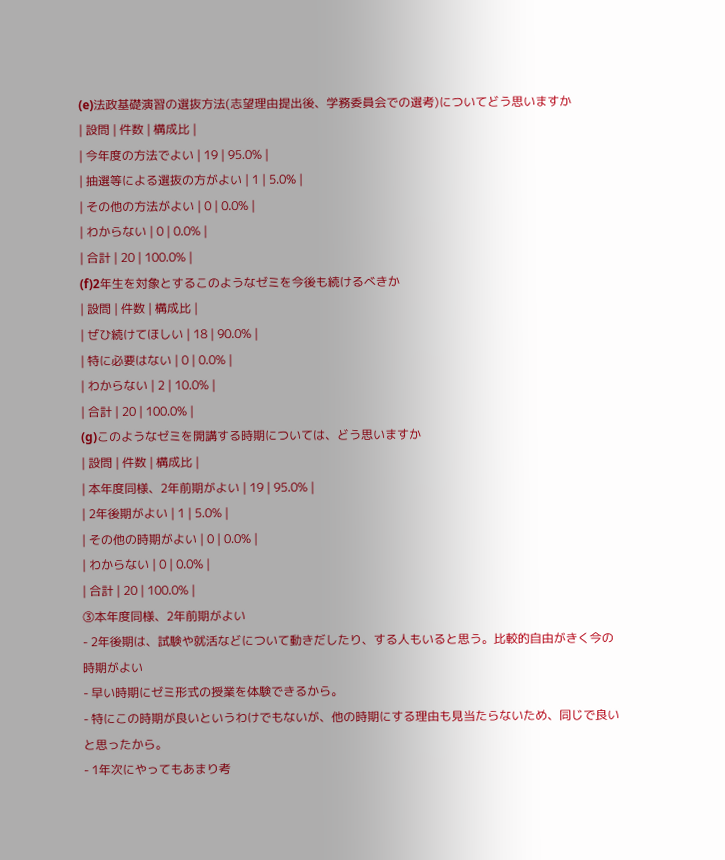(e)法政基礎演習の選抜方法(志望理由提出後、学務委員会での選考)についてどう思いますか
| 設問 | 件数 | 構成比 |
| 今年度の方法でよい | 19 | 95.0% |
| 抽選等による選抜の方がよい | 1 | 5.0% |
| その他の方法がよい | 0 | 0.0% |
| わからない | 0 | 0.0% |
| 合計 | 20 | 100.0% |
(f)2年生を対象とするこのようなゼミを今後も続けるべきか
| 設問 | 件数 | 構成比 |
| ぜひ続けてほしい | 18 | 90.0% |
| 特に必要はない | 0 | 0.0% |
| わからない | 2 | 10.0% |
| 合計 | 20 | 100.0% |
(g)このようなゼミを開講する時期については、どう思いますか
| 設問 | 件数 | 構成比 |
| 本年度同様、2年前期がよい | 19 | 95.0% |
| 2年後期がよい | 1 | 5.0% |
| その他の時期がよい | 0 | 0.0% |
| わからない | 0 | 0.0% |
| 合計 | 20 | 100.0% |
③本年度同様、2年前期がよい
- 2年後期は、試験や就活などについて動きだしたり、する人もいると思う。比較的自由がきく今の時期がよい
- 早い時期にゼミ形式の授業を体験できるから。
- 特にこの時期が良いというわけでもないが、他の時期にする理由も見当たらないため、同じで良いと思ったから。
- 1年次にやってもあまり考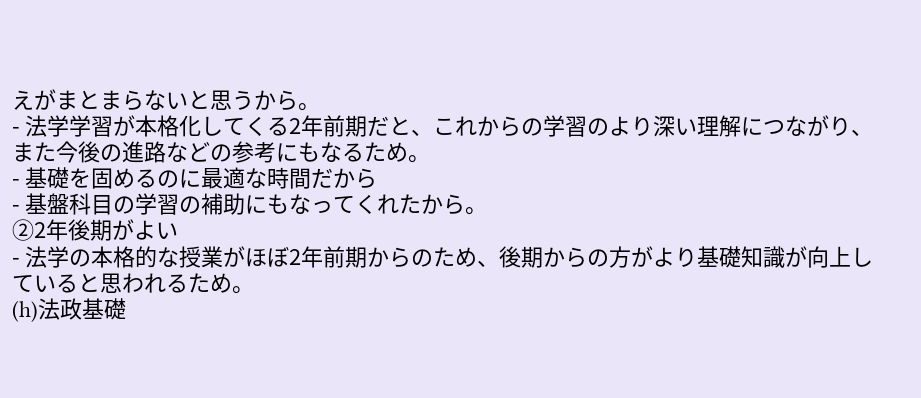えがまとまらないと思うから。
- 法学学習が本格化してくる2年前期だと、これからの学習のより深い理解につながり、また今後の進路などの参考にもなるため。
- 基礎を固めるのに最適な時間だから
- 基盤科目の学習の補助にもなってくれたから。
②2年後期がよい
- 法学の本格的な授業がほぼ2年前期からのため、後期からの方がより基礎知識が向上していると思われるため。
(h)法政基礎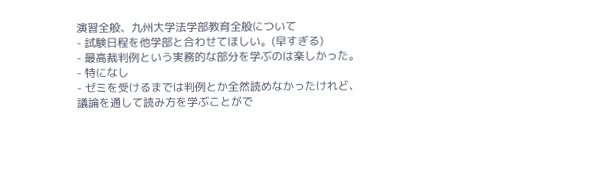演習全般、九州大学法学部教育全般について
- 試験日程を他学部と合わせてほしい。(早すぎる)
- 最高裁判例という実務的な部分を学ぶのは楽しかった。
- 特になし
- ゼミを受けるまでは判例とか全然読めなかったけれど、議論を通して読み方を学ぶことがで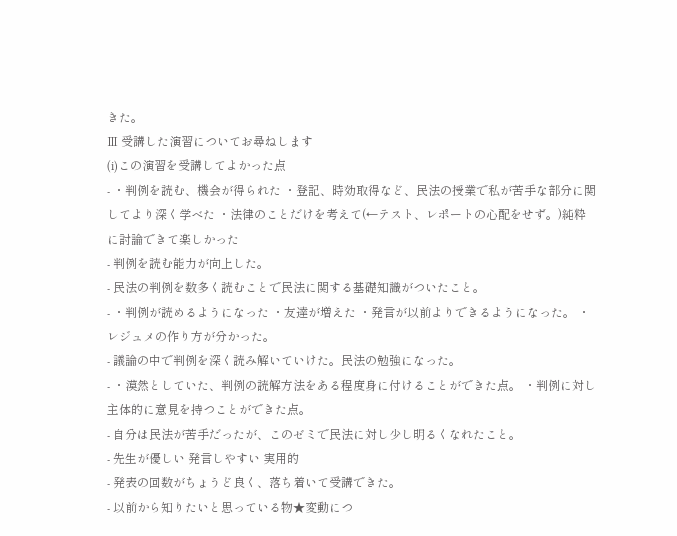きた。
Ⅲ 受講した演習についてお尋ねします
(i)この演習を受講してよかった点
- ・判例を読む、機会が得られた ・登記、時効取得など、民法の授業で私が苦手な部分に関してより深く学べた ・法律のことだけを考えて(←テスト、レポートの心配をせず。)純粋に討論できて楽しかった
- 判例を読む能力が向上した。
- 民法の判例を数多く読むことで民法に関する基礎知識がついたこと。
- ・判例が読めるようになった ・友達が増えた ・発言が以前よりできるようになった。 ・レジュメの作り方が分かった。
- 議論の中で判例を深く読み解いていけた。民法の勉強になった。
- ・漠然としていた、判例の読解方法をある程度身に付けることができた点。 ・判例に対し主体的に意見を持つことができた点。
- 自分は民法が苦手だったが、このゼミで民法に対し少し明るくなれたこと。
- 先生が優しい 発言しやすい 実用的
- 発表の回数がちょうど良く、落ち着いて受講できた。
- 以前から知りたいと思っている物★変動につ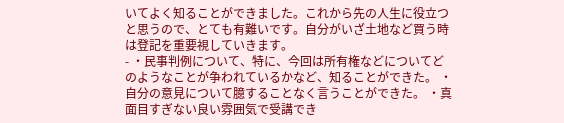いてよく知ることができました。これから先の人生に役立つと思うので、とても有難いです。自分がいざ土地など買う時は登記を重要視していきます。
- ・民事判例について、特に、今回は所有権などについてどのようなことが争われているかなど、知ることができた。 ・自分の意見について臆することなく言うことができた。 ・真面目すぎない良い雰囲気で受講でき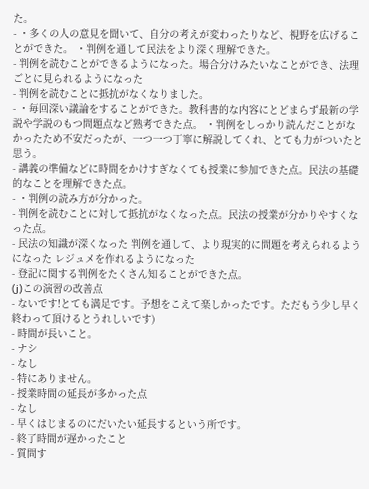た。
- ・多くの人の意見を聞いて、自分の考えが変わったりなど、視野を広げることができた。 ・判例を通して民法をより深く理解できた。
- 判例を読むことができるようになった。場合分けみたいなことができ、法理ごとに見られるようになった
- 判例を読むことに抵抗がなくなりました。
- ・毎回深い議論をすることができた。教科書的な内容にとどまらず最新の学説や学説のもつ問題点など熟考できた点。 ・判例をしっかり読んだことがなかったため不安だったが、一つ一つ丁寧に解説してくれ、とても力がついたと思う。
- 講義の準備などに時間をかけすぎなくても授業に参加できた点。民法の基礎的なことを理解できた点。
- ・判例の読み方が分かった。
- 判例を読むことに対して抵抗がなくなった点。民法の授業が分かりやすくなった点。
- 民法の知識が深くなった 判例を通して、より現実的に問題を考えられるようになった レジュメを作れるようになった
- 登記に関する判例をたくさん知ることができた点。
(j)この演習の改善点
- ないです!とても満足です。予想をこえて楽しかったです。ただもう少し早く終わって頂けるとうれしいです)
- 時間が長いこと。
- ナシ
- なし
- 特にありません。
- 授業時間の延長が多かった点
- なし
- 早くはじまるのにだいたい延長するという所です。
- 終了時間が遅かったこと
- 質問す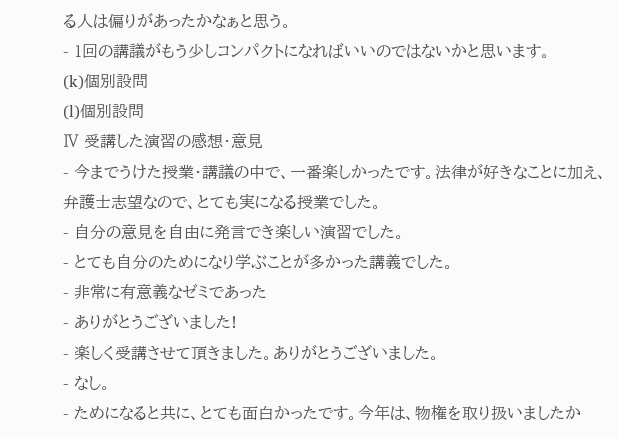る人は偏りがあったかなぁと思う。
- 1回の講議がもう少しコンパクトになればいいのではないかと思います。
(k)個別設問
(l)個別設問
Ⅳ 受講した演習の感想・意見
- 今までうけた授業・講議の中で、一番楽しかったです。法律が好きなことに加え、弁護士志望なので、とても実になる授業でした。
- 自分の意見を自由に発言でき楽しい演習でした。
- とても自分のためになり学ぶことが多かった講義でした。
- 非常に有意義なゼミであった
- ありがとうございました!
- 楽しく受講させて頂きました。ありがとうございました。
- なし。
- ためになると共に、とても面白かったです。今年は、物権を取り扱いましたか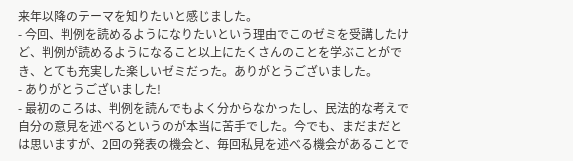来年以降のテーマを知りたいと感じました。
- 今回、判例を読めるようになりたいという理由でこのゼミを受講したけど、判例が読めるようになること以上にたくさんのことを学ぶことができ、とても充実した楽しいゼミだった。ありがとうございました。
- ありがとうございました!
- 最初のころは、判例を読んでもよく分からなかったし、民法的な考えで自分の意見を述べるというのが本当に苦手でした。今でも、まだまだとは思いますが、2回の発表の機会と、毎回私見を述べる機会があることで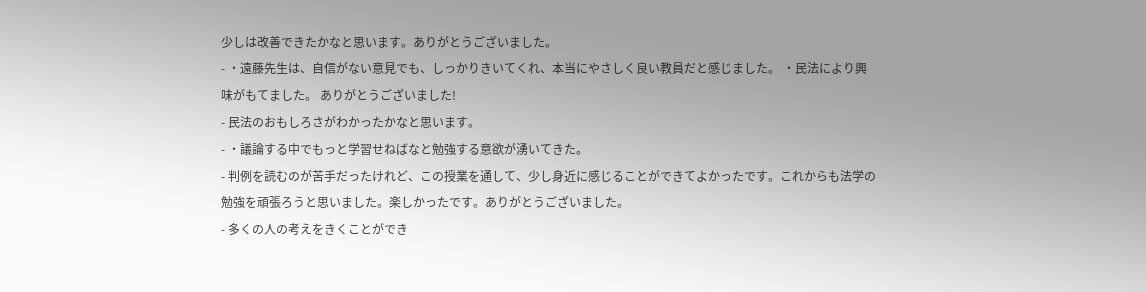少しは改善できたかなと思います。ありがとうございました。
- ・遠藤先生は、自信がない意見でも、しっかりきいてくれ、本当にやさしく良い教員だと感じました。 ・民法により興味がもてました。 ありがとうございました!
- 民法のおもしろさがわかったかなと思います。
- ・議論する中でもっと学習せねばなと勉強する意欲が湧いてきた。
- 判例を読むのが苦手だったけれど、この授業を通して、少し身近に感じることができてよかったです。これからも法学の勉強を頑張ろうと思いました。楽しかったです。ありがとうございました。
- 多くの人の考えをきくことができ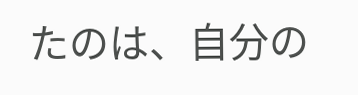たのは、自分の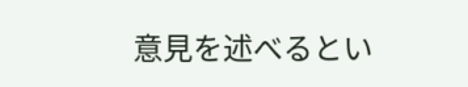意見を述べるとい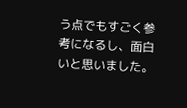う点でもすごく参考になるし、面白いと思いました。